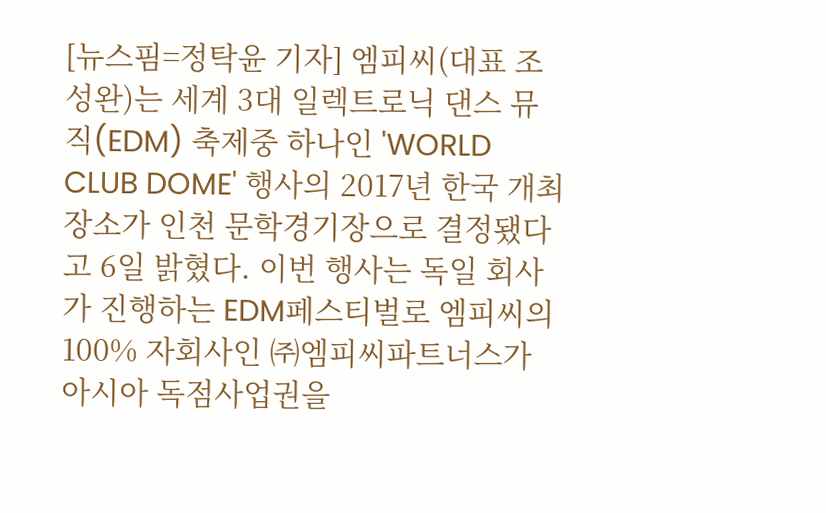[뉴스핌=정탁윤 기자] 엠피씨(대표 조성완)는 세계 3대 일렉트로닉 댄스 뮤직(EDM) 축제중 하나인 'WORLD CLUB DOME' 행사의 2017년 한국 개최 장소가 인천 문학경기장으로 결정됐다고 6일 밝혔다. 이번 행사는 독일 회사가 진행하는 EDM페스티벌로 엠피씨의 100% 자회사인 ㈜엠피씨파트너스가 아시아 독점사업권을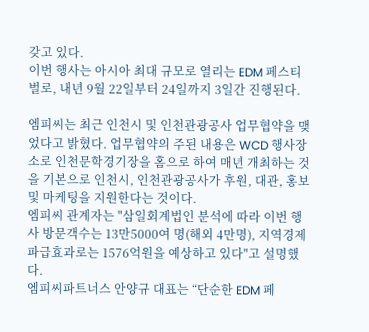갖고 있다.
이번 행사는 아시아 최대 규모로 열리는 EDM 페스티벌로, 내년 9월 22일부터 24일까지 3일간 진행된다.

엠피씨는 최근 인천시 및 인천관광공사 업무협약을 맺었다고 밝혔다. 업무협약의 주된 내용은 WCD 행사장소로 인천문학경기장을 홈으로 하여 매년 개최하는 것을 기본으로 인천시, 인천관광공사가 후원, 대관, 홍보 및 마케팅을 지원한다는 것이다.
엠피씨 관계자는 "삼일회계법인 분석에 따라 이번 행사 방문객수는 13만5000여 명(해외 4만명), 지역경제 파급효과로는 1576억원을 예상하고 있다"고 설명했다.
엠피씨파트너스 안양규 대표는 “단순한 EDM 페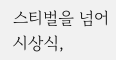스티벌을 넘어 시상식,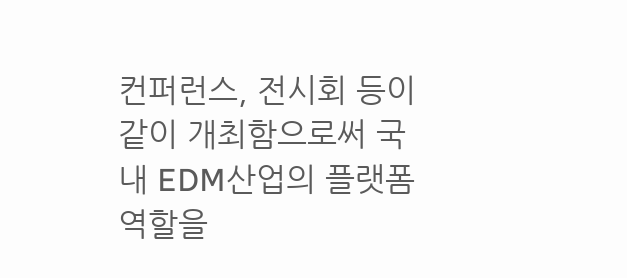컨퍼런스, 전시회 등이 같이 개최함으로써 국내 EDM산업의 플랫폼 역할을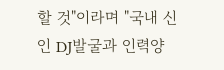할 것"이라며 "국내 신인 DJ발굴과 인력양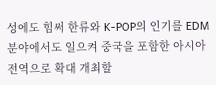성에도 힘써 한류와 K-POP의 인기를 EDM분야에서도 일으켜 중국을 포함한 아시아 전역으로 확대 개최할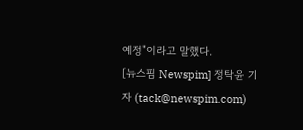예정"이라고 말했다.
[뉴스핌 Newspim] 정탁윤 기자 (tack@newspim.com)